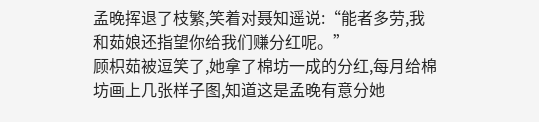孟晚挥退了枝繁,笑着对聂知遥说:“能者多劳,我和茹娘还指望你给我们赚分红呢。”
顾枳茹被逗笑了,她拿了棉坊一成的分红,每月给棉坊画上几张样子图,知道这是孟晚有意分她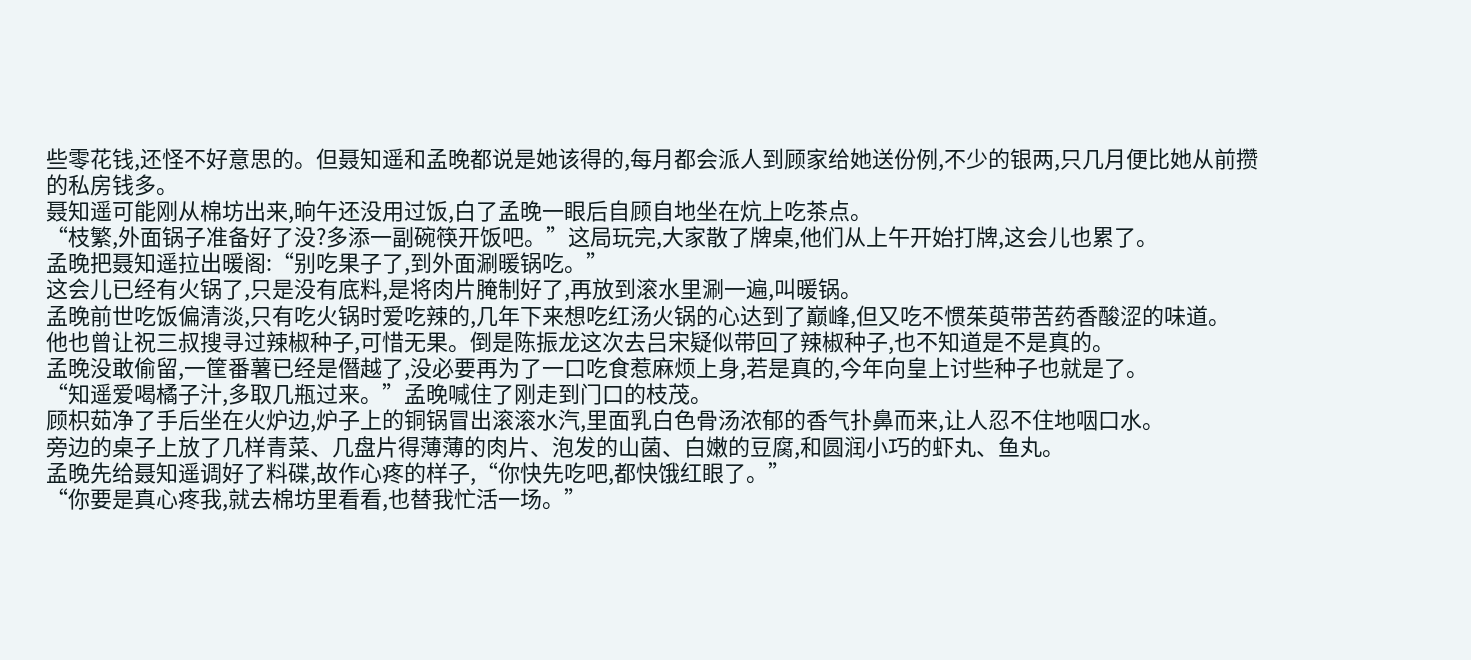些零花钱,还怪不好意思的。但聂知遥和孟晚都说是她该得的,每月都会派人到顾家给她送份例,不少的银两,只几月便比她从前攒的私房钱多。
聂知遥可能刚从棉坊出来,晌午还没用过饭,白了孟晚一眼后自顾自地坐在炕上吃茶点。
“枝繁,外面锅子准备好了没?多添一副碗筷开饭吧。”这局玩完,大家散了牌桌,他们从上午开始打牌,这会儿也累了。
孟晚把聂知遥拉出暖阁:“别吃果子了,到外面涮暖锅吃。”
这会儿已经有火锅了,只是没有底料,是将肉片腌制好了,再放到滚水里涮一遍,叫暖锅。
孟晚前世吃饭偏清淡,只有吃火锅时爱吃辣的,几年下来想吃红汤火锅的心达到了巅峰,但又吃不惯茱萸带苦药香酸涩的味道。
他也曾让祝三叔搜寻过辣椒种子,可惜无果。倒是陈振龙这次去吕宋疑似带回了辣椒种子,也不知道是不是真的。
孟晚没敢偷留,一筐番薯已经是僭越了,没必要再为了一口吃食惹麻烦上身,若是真的,今年向皇上讨些种子也就是了。
“知遥爱喝橘子汁,多取几瓶过来。”孟晚喊住了刚走到门口的枝茂。
顾枳茹净了手后坐在火炉边,炉子上的铜锅冒出滚滚水汽,里面乳白色骨汤浓郁的香气扑鼻而来,让人忍不住地咽口水。
旁边的桌子上放了几样青菜、几盘片得薄薄的肉片、泡发的山菌、白嫩的豆腐,和圆润小巧的虾丸、鱼丸。
孟晚先给聂知遥调好了料碟,故作心疼的样子,“你快先吃吧,都快饿红眼了。”
“你要是真心疼我,就去棉坊里看看,也替我忙活一场。”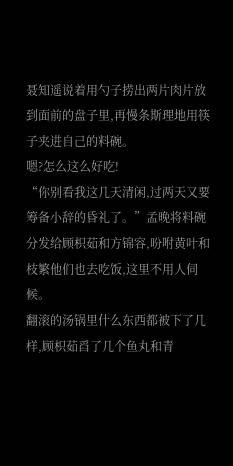聂知遥说着用勺子捞出两片肉片放到面前的盘子里,再慢条斯理地用筷子夹进自己的料碗。
嗯?怎么这么好吃!
“你别看我这几天清闲,过两天又要筹备小辞的昏礼了。”孟晚将料碗分发给顾枳茹和方锦容,吩咐黄叶和枝繁他们也去吃饭,这里不用人伺候。
翻滚的汤锅里什么东西都被下了几样,顾枳茹舀了几个鱼丸和青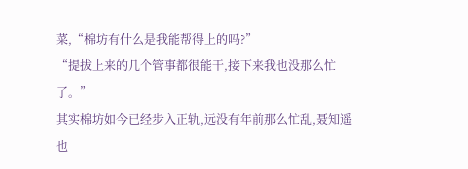菜,“棉坊有什么是我能帮得上的吗?”
“提拔上来的几个管事都很能干,接下来我也没那么忙了。”
其实棉坊如今已经步入正轨,远没有年前那么忙乱,聂知遥也